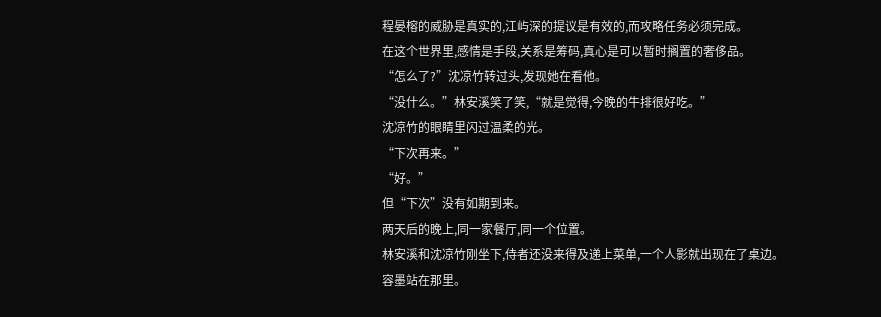程晏榕的威胁是真实的,江屿深的提议是有效的,而攻略任务必须完成。
在这个世界里,感情是手段,关系是筹码,真心是可以暂时搁置的奢侈品。
“怎么了?”沈凉竹转过头,发现她在看他。
“没什么。”林安溪笑了笑,“就是觉得,今晚的牛排很好吃。”
沈凉竹的眼睛里闪过温柔的光。
“下次再来。”
“好。”
但“下次”没有如期到来。
两天后的晚上,同一家餐厅,同一个位置。
林安溪和沈凉竹刚坐下,侍者还没来得及递上菜单,一个人影就出现在了桌边。
容墨站在那里。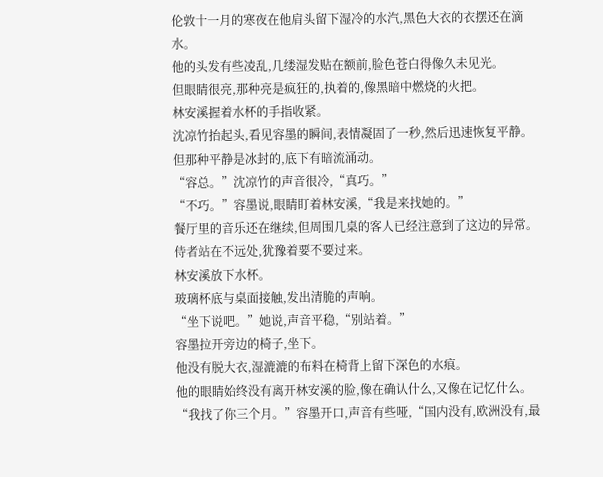伦敦十一月的寒夜在他肩头留下湿冷的水汽,黑色大衣的衣摆还在滴水。
他的头发有些凌乱,几缕湿发贴在额前,脸色苍白得像久未见光。
但眼睛很亮,那种亮是疯狂的,执着的,像黑暗中燃烧的火把。
林安溪握着水杯的手指收紧。
沈凉竹抬起头,看见容墨的瞬间,表情凝固了一秒,然后迅速恢复平静。
但那种平静是冰封的,底下有暗流涌动。
“容总。”沈凉竹的声音很冷,“真巧。”
“不巧。”容墨说,眼睛盯着林安溪,“我是来找她的。”
餐厅里的音乐还在继续,但周围几桌的客人已经注意到了这边的异常。
侍者站在不远处,犹豫着要不要过来。
林安溪放下水杯。
玻璃杯底与桌面接触,发出清脆的声响。
“坐下说吧。”她说,声音平稳,“别站着。”
容墨拉开旁边的椅子,坐下。
他没有脱大衣,湿漉漉的布料在椅背上留下深色的水痕。
他的眼睛始终没有离开林安溪的脸,像在确认什么,又像在记忆什么。
“我找了你三个月。”容墨开口,声音有些哑,“国内没有,欧洲没有,最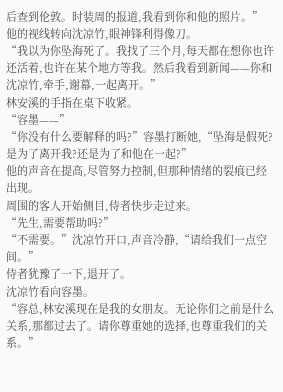后查到伦敦。时装周的报道,我看到你和他的照片。”
他的视线转向沈凉竹,眼神锋利得像刀。
“我以为你坠海死了。我找了三个月,每天都在想你也许还活着,也许在某个地方等我。然后我看到新闻——你和沈凉竹,牵手,谢幕,一起离开。”
林安溪的手指在桌下收紧。
“容墨——”
“你没有什么要解释的吗?”容墨打断她,“坠海是假死?是为了离开我?还是为了和他在一起?”
他的声音在提高,尽管努力控制,但那种情绪的裂痕已经出现。
周围的客人开始侧目,侍者快步走过来。
“先生,需要帮助吗?”
“不需要。”沈凉竹开口,声音冷静,“请给我们一点空间。”
侍者犹豫了一下,退开了。
沈凉竹看向容墨。
“容总,林安溪现在是我的女朋友。无论你们之前是什么关系,那都过去了。请你尊重她的选择,也尊重我们的关系。”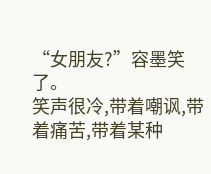“女朋友?”容墨笑了。
笑声很冷,带着嘲讽,带着痛苦,带着某种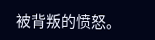被背叛的愤怒。